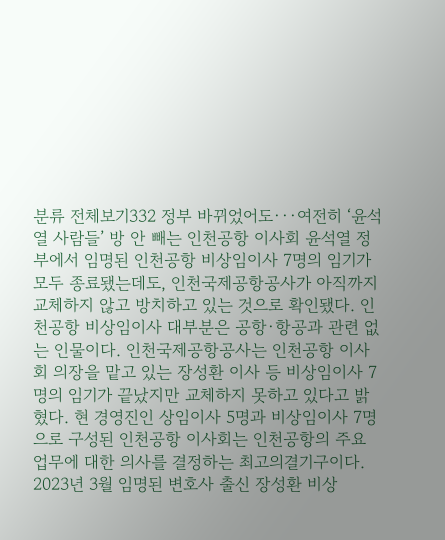분류 전체보기332 정부 바뀌었어도···여전히 ‘윤석열 사람들’ 방 안 빼는 인천공항 이사회 윤석열 정부에서 임명된 인천공항 비상임이사 7명의 임기가 모두 종료됐는데도, 인천국제공항공사가 아직까지 교체하지 않고 방치하고 있는 것으로 확인됐다. 인천공항 비상임이사 대부분은 공항·항공과 관련 없는 인물이다. 인천국제공항공사는 인천공항 이사회 의장을 맡고 있는 장성환 이사 등 비상임이사 7명의 임기가 끝났지만 교체하지 못하고 있다고 밝혔다. 현 경영진인 상임이사 5명과 비상임이사 7명으로 구성된 인천공항 이사회는 인천공항의 주요 업무에 대한 의사를 결정하는 최고의결기구이다. 2023년 3월 임명된 변호사 출신 장성환 비상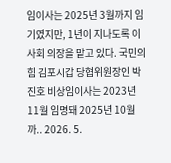임이사는 2025년 3월까지 임기였지만, 1년이 지나도록 이사회 의장을 맡고 있다. 국민의힘 김포시갑 당협위원장인 박진호 비상임이사는 2023년 11월 임명돼 2025년 10월까.. 2026. 5.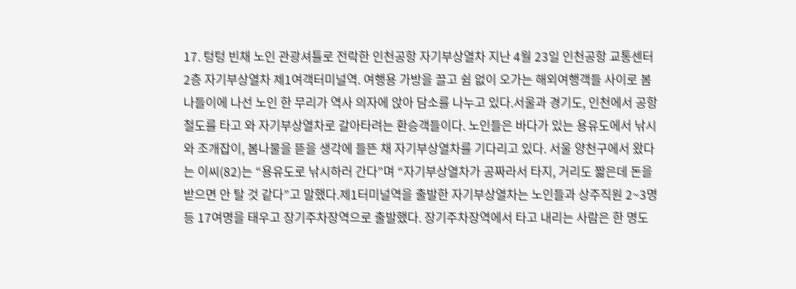17. 텅텅 빈채 노인 관광셔틀로 전락한 인천공항 자기부상열차 지난 4월 23일 인천공항 교통센터 2층 자기부상열차 제1여객터미널역. 여행용 가방을 끌고 쉼 없이 오가는 해외여행객들 사이로 봄 나들이에 나선 노인 한 무리가 역사 의자에 앉아 담소를 나누고 있다.서울과 경기도, 인천에서 공항철도를 타고 와 자기부상열차로 갈아타려는 환승객들이다. 노인들은 바다가 있는 용유도에서 낚시와 조개잡이, 봄나물을 뜯을 생각에 들뜬 채 자기부상열차를 기다리고 있다. 서울 양천구에서 왔다는 이씨(82)는 “용유도로 낚시하러 간다”며 “자기부상열차가 공짜라서 타지, 거리도 짧은데 돈을 받으면 안 탈 것 같다”고 말했다.제1터미널역을 출발한 자기부상열차는 노인들과 상주직원 2~3명 등 17여명을 태우고 장기주차장역으로 출발했다. 장기주차장역에서 타고 내리는 사람은 한 명도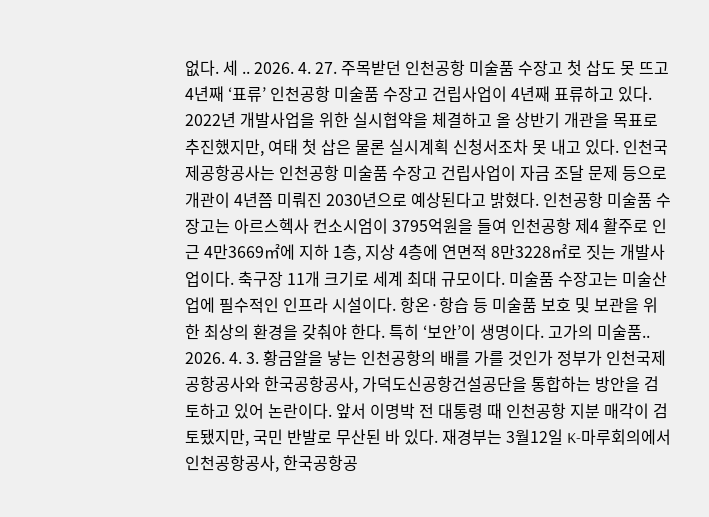없다. 세 .. 2026. 4. 27. 주목받던 인천공항 미술품 수장고 첫 삽도 못 뜨고 4년째 ‘표류’ 인천공항 미술품 수장고 건립사업이 4년째 표류하고 있다. 2022년 개발사업을 위한 실시협약을 체결하고 올 상반기 개관을 목표로 추진했지만, 여태 첫 삽은 물론 실시계획 신청서조차 못 내고 있다. 인천국제공항공사는 인천공항 미술품 수장고 건립사업이 자금 조달 문제 등으로 개관이 4년쯤 미뤄진 2030년으로 예상된다고 밝혔다. 인천공항 미술품 수장고는 아르스헥사 컨소시엄이 3795억원을 들여 인천공항 제4 활주로 인근 4만3669㎡에 지하 1층, 지상 4층에 연면적 8만3228㎡로 짓는 개발사업이다. 축구장 11개 크기로 세계 최대 규모이다. 미술품 수장고는 미술산업에 필수적인 인프라 시설이다. 항온·항습 등 미술품 보호 및 보관을 위한 최상의 환경을 갖춰야 한다. 특히 ‘보안’이 생명이다. 고가의 미술품.. 2026. 4. 3. 황금알을 낳는 인천공항의 배를 가를 것인가 정부가 인천국제공항공사와 한국공항공사, 가덕도신공항건설공단을 통합하는 방안을 검토하고 있어 논란이다. 앞서 이명박 전 대통령 때 인천공항 지분 매각이 검토됐지만, 국민 반발로 무산된 바 있다. 재경부는 3월12일 K-마루회의에서 인천공항공사, 한국공항공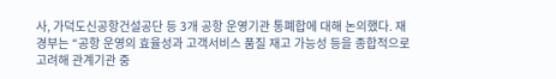사, 가덕도신공항건설공단 등 3개 공항 운영기관 통폐합에 대해 논의했다. 재경부는 “공항 운영의 효율성과 고객서비스 품질 재고 가능성 등을 종합적으로 고려해 관계기관 중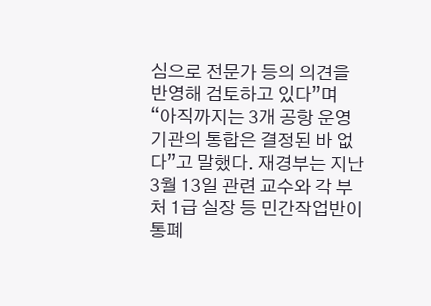심으로 전문가 등의 의견을 반영해 검토하고 있다”며 “아직까지는 3개 공항 운영기관의 통합은 결정된 바 없다”고 말했다. 재경부는 지난 3월 13일 관련 교수와 각 부처 1급 실장 등 민간작업반이 통폐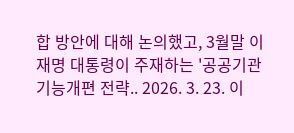합 방안에 대해 논의했고, 3월말 이재명 대통령이 주재하는 '공공기관 기능개편 전략.. 2026. 3. 23. 이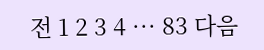전 1 2 3 4 ··· 83 다음